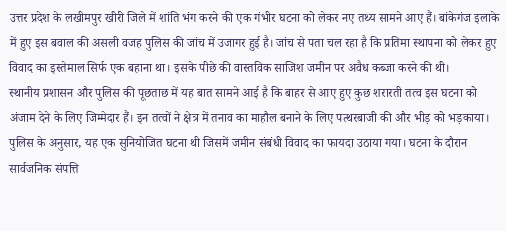उत्तर प्रदेश के लखीमपुर खीरी जिले में शांति भंग करने की एक गंभीर घटना को लेकर नए तथ्य सामने आए हैं। बांकेगंज इलाके में हुए इस बवाल की असली वजह पुलिस की जांच में उजागर हुई है। जांच से पता चल रहा है कि प्रतिमा स्थापना को लेकर हुए विवाद का इस्तेमाल सिर्फ एक बहाना था। इसके पीछे की वास्तविक साजिश जमीन पर अवैध कब्जा करने की थी।
स्थानीय प्रशासन और पुलिस की पूछताछ में यह बात सामने आई है कि बाहर से आए हुए कुछ शरारती तत्व इस घटना को अंजाम देने के लिए जिम्मेदार हैं। इन तत्वों ने क्षेत्र में तनाव का माहौल बनाने के लिए पत्थरबाजी की और भीड़ को भड़काया। पुलिस के अनुसार, यह एक सुनियोजित घटना थी जिसमें जमीन संबंधी विवाद का फायदा उठाया गया। घटना के दौरान सार्वजनिक संपत्ति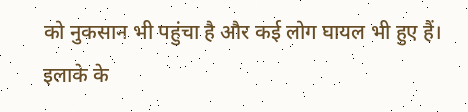को नुकसान भी पहुंचा है और कई लोग घायल भी हुए हैं।
इलाके के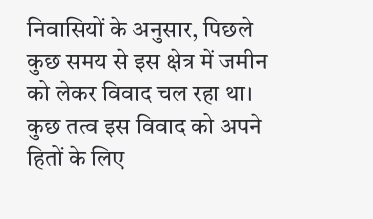निवासियों के अनुसार, पिछले कुछ समय से इस क्षेत्र में जमीन को लेकर विवाद चल रहा था। कुछ तत्व इस विवाद को अपने हितों के लिए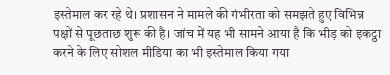इस्तेमाल कर रहे थे। प्रशासन ने मामले की गंभीरता को समझते हुए विभिन्न पक्षों से पूछताछ शुरू की है। जांच में यह भी सामने आया है कि भीड़ को इकट्ठा करने के लिए सोशल मीडिया का भी इस्तेमाल किया गया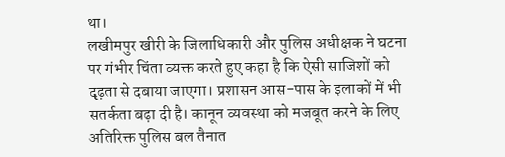था।
लखीमपुर खीरी के जिलाधिकारी और पुलिस अधीक्षक ने घटना पर गंभीर चिंता व्यक्त करते हुए कहा है कि ऐसी साजिशों को दृढ़ता से दबाया जाएगा। प्रशासन आस-पास के इलाकों में भी सतर्कता बढ़ा दी है। कानून व्यवस्था को मजबूत करने के लिए अतिरिक्त पुलिस बल तैनात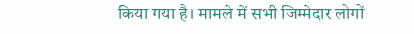किया गया है। मामले में सभी जिम्मेदार लोगों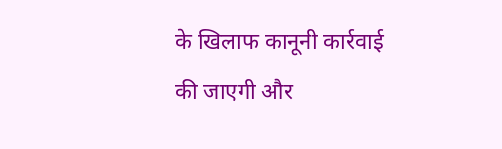के खिलाफ कानूनी कार्रवाई की जाएगी और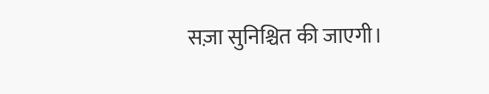सज़ा सुनिश्चित की जाएगी।